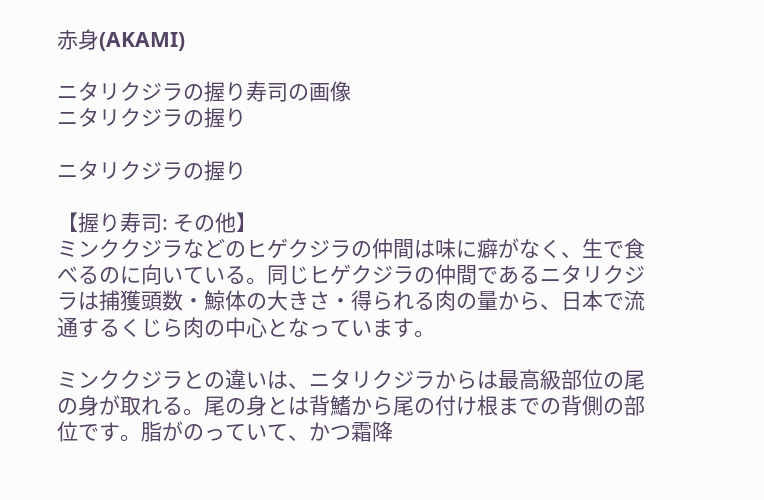赤身(AKAMI)

ニタリクジラの握り寿司の画像
ニタリクジラの握り

ニタリクジラの握り

【握り寿司: その他】
ミンククジラなどのヒゲクジラの仲間は味に癖がなく、生で食べるのに向いている。同じヒゲクジラの仲間であるニタリクジラは捕獲頭数・鯨体の大きさ・得られる肉の量から、日本で流通するくじら肉の中心となっています。

ミンククジラとの違いは、ニタリクジラからは最高級部位の尾の身が取れる。尾の身とは背鰭から尾の付け根までの背側の部位です。脂がのっていて、かつ霜降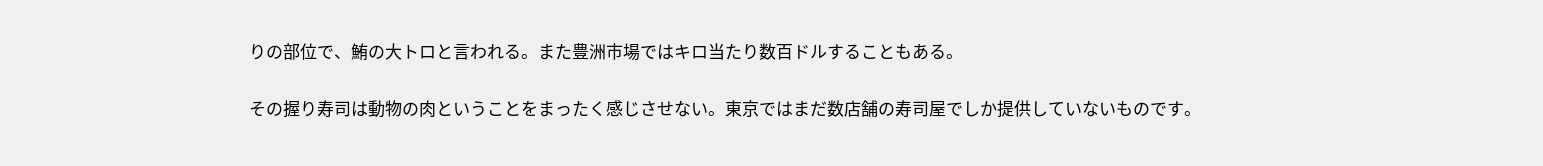りの部位で、鮪の大トロと言われる。また豊洲市場ではキロ当たり数百ドルすることもある。

その握り寿司は動物の肉ということをまったく感じさせない。東京ではまだ数店舗の寿司屋でしか提供していないものです。